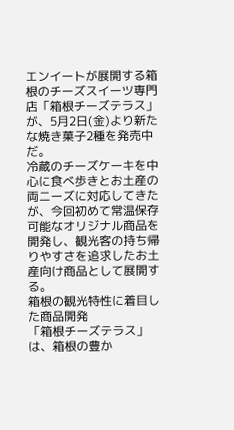エンイートが展開する箱根のチーズスイーツ専門店「箱根チーズテラス」が、5月2日(金)より新たな焼き菓子2種を発売中だ。
冷蔵のチーズケーキを中心に食べ歩きとお土産の両ニーズに対応してきたが、今回初めて常温保存可能なオリジナル商品を開発し、観光客の持ち帰りやすさを追求したお土産向け商品として展開する。
箱根の観光特性に着目した商品開発
「箱根チーズテラス」は、箱根の豊か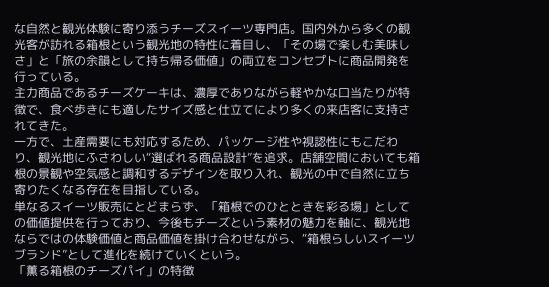な自然と観光体験に寄り添うチーズスイーツ専門店。国内外から多くの観光客が訪れる箱根という観光地の特性に着目し、「その場で楽しむ美味しさ」と「旅の余韻として持ち帰る価値」の両立をコンセプトに商品開発を行っている。
主力商品であるチーズケーキは、濃厚でありながら軽やかな口当たりが特徴で、食べ歩きにも適したサイズ感と仕立てにより多くの来店客に支持されてきた。
一方で、土産需要にも対応するため、パッケージ性や視認性にもこだわり、観光地にふさわしい“選ばれる商品設計”を追求。店舗空間においても箱根の景観や空気感と調和するデザインを取り入れ、観光の中で自然に立ち寄りたくなる存在を目指している。
単なるスイーツ販売にとどまらず、「箱根でのひとときを彩る場」としての価値提供を行っており、今後もチーズという素材の魅力を軸に、観光地ならではの体験価値と商品価値を掛け合わせながら、“箱根らしいスイーツブランド”として進化を続けていくという。
「薫る箱根のチーズパイ」の特徴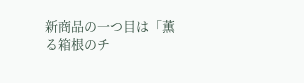新商品の一つ目は「薫る箱根のチ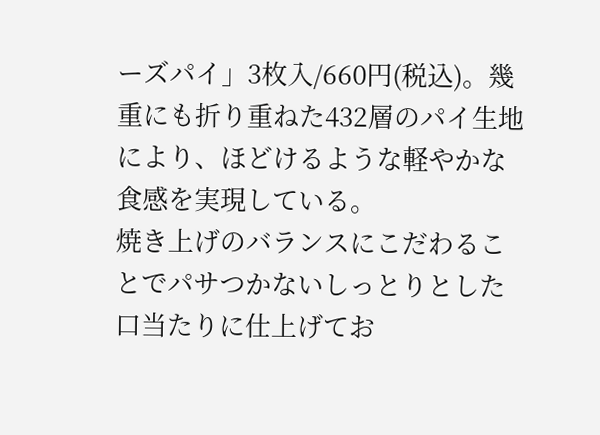ーズパイ」3枚入/660円(税込)。幾重にも折り重ねた432層のパイ生地により、ほどけるような軽やかな食感を実現している。
焼き上げのバランスにこだわることでパサつかないしっとりとした口当たりに仕上げてお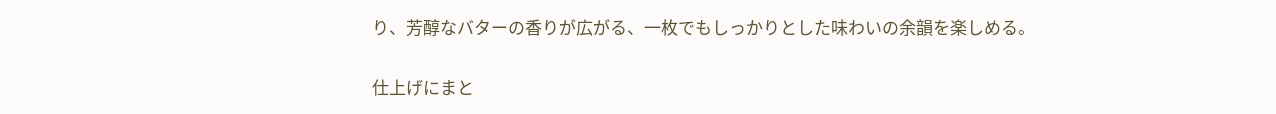り、芳醇なバターの香りが広がる、一枚でもしっかりとした味わいの余韻を楽しめる。

仕上げにまと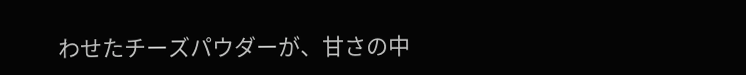わせたチーズパウダーが、甘さの中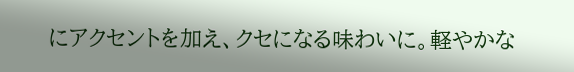にアクセントを加え、クセになる味わいに。軽やかな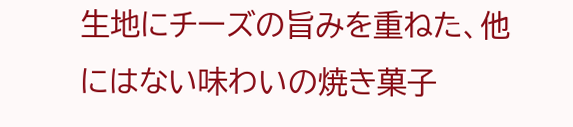生地にチーズの旨みを重ねた、他にはない味わいの焼き菓子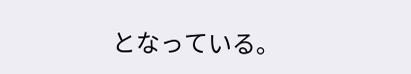となっている。